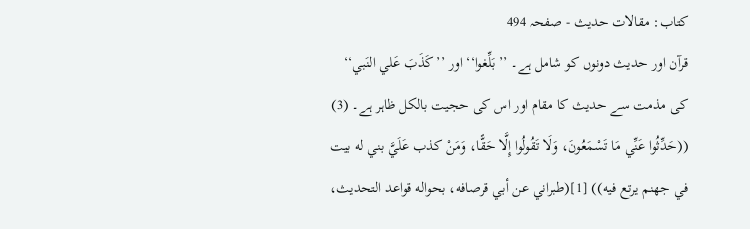کتاب: مقالات حدیث - صفحہ 494
قرآن اور حدیث دونوں کو شامل ہے۔ ’’ بَلِّغوا‘‘ اور ’’كَذَبَ عَلي النَبي‘‘ کی مذمت سے حدیث کا مقام اور اس کی حجیت بالکل ظاہر ہے۔ (3) ((حَدِّثُوا عَنِّي مَا تَسْمَعُونَ، وَلَا تَقُولُوا إِلَّا حَقًّا، وَمَنْ كذب عَلَيَّ بني له بيت في جهنم يرتع فيه)) [1](طبراني عن أبي قرصافه، بحواله قواعد التحديث،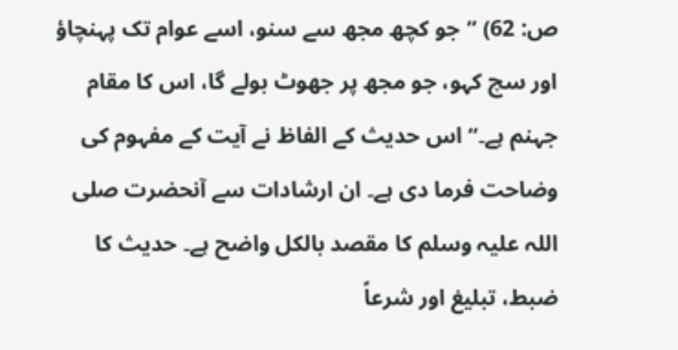ص: 62) ’’جو کچھ مجھ سے سنو، اسے عوام تک پہنچاؤ اور سچ کہو، جو مجھ پر جھوٹ بولے گا، اس کا مقام جہنم ہے۔‘‘ اس حدیث کے الفاظ نے آیت کے مفہوم کی وضاحت فرما دی ہے۔ ان ارشادات سے آنحضرت صلی اللہ علیہ وسلم کا مقصد بالکل واضح ہے۔ حدیث کا ضبط، تبلیغ اور شرعاً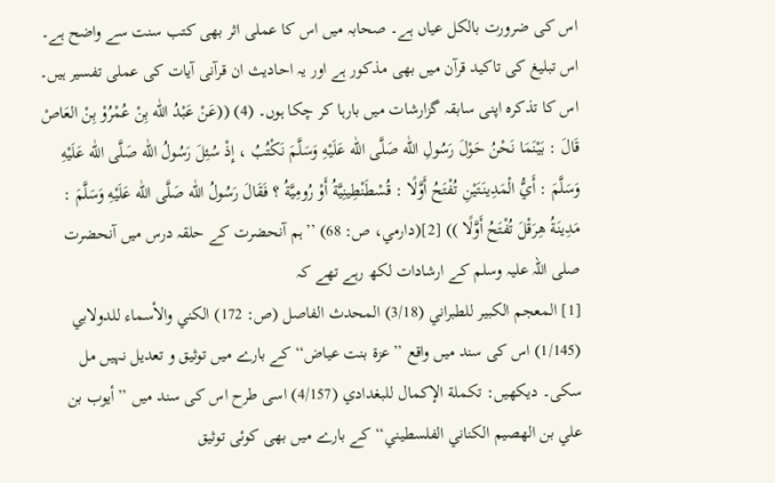اس کی ضرورت بالکل عیاں ہے۔ صحابہ میں اس کا عملی اثر بھی کتب سنت سے واضح ہے۔ اس تبلیغ کی تاکید قرآن میں بھی مذکور ہے اور یہ احادیث ان قرآنی آیات کی عملی تفسیر ہیں۔ اس کا تذکرہ اپنی سابقہ گزارشات میں بارہا کر چکا ہوں۔ (4) ((عَنْ عَبْدُ اللّٰه بِنْ عُمْرُوْ بِنْ العَاصْ قَالَ : بَيْنَمَا نَحْنُ حَوْلَ رَسُولِ اللّٰه صَلَّى اللّٰه عَلَيْهِ وَسَلَّمَ نَكْتُبُ ، إِذْ سُئِلَ رَسُولُ اللّٰه صَلَّى اللّٰه عَلَيْهِ وَسَلَّمَ : أَيُّ الْمَدِينَتَيْنِ تُفْتَحُ أَوَّلًا : قُسْطَنْطِينِيَّةُ أَوْ رُومِيَّةُ ؟ فَقَالَ رَسُولُ اللّٰه صَلَّى اللّٰه عَلَيْهِ وَسَلَّمَ : مَدِينَةُ هِرَقْلَ تُفْتَحُ أَوَّلًا )) [2](دارمي، ص: 68) ’’ہم آنحضرت کے حلقہ درس میں آنحضرت صلی اللہ علیہ وسلم کے ارشادات لکھ رہے تھے کہ
[1] المعجم الكبير للطبراني (3/18) المحدث الفاصل (ص: 172) الكني والأسماء للدولابي (1/145) اس کی سند میں واقع ’’عزة بنت عياض‘‘ کے بارے میں توثیق و تعدیل نہیں مل سکی۔ دیکھیں: تكملة الإكمال للبغدادي (4/157) اسی طرح اس کی سند میں ’’أيوب بن علي بن الهصيم الكناني الفلسطيني‘‘ کے بارے میں بھی کوئی توثیق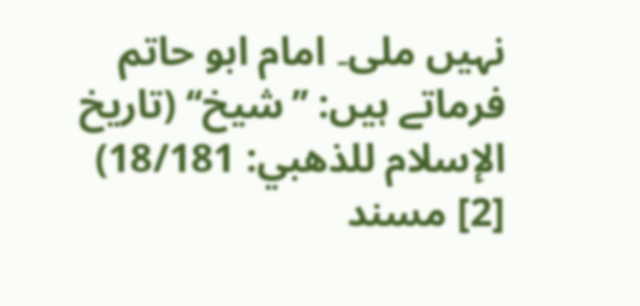نہیں ملی۔ امام ابو حاتم فرماتے ہیں: ’’شيخ‘‘ (تاريخ الإسلام للذهبي: 18/181) [2] مسند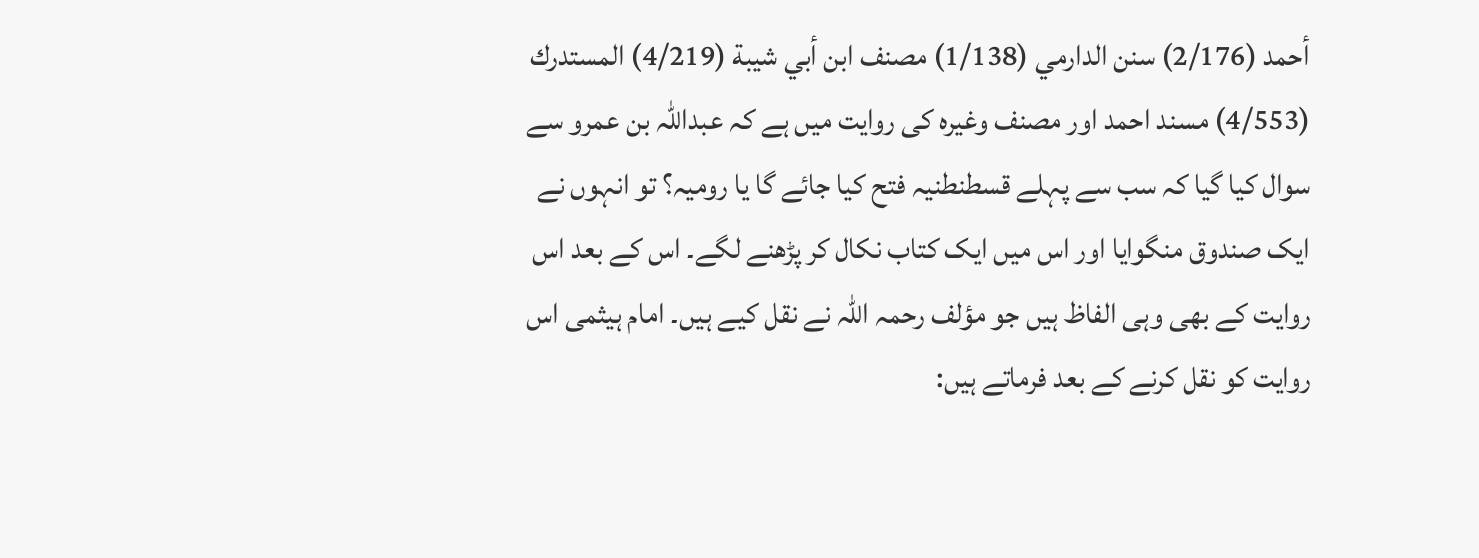أحمد (2/176) سنن الدارمي (1/138) مصنف ابن أبي شيبة (4/219) المستدرك (4/553) مسند احمد اور مصنف وغیرہ کی روایت میں ہے کہ عبداللہ بن عمرو سے سوال کیا گیا کہ سب سے پہلے قسطنطنیہ فتح کیا جائے گا یا رومیہ؟ تو انہوں نے ایک صندوق منگوایا اور اس میں ایک کتاب نکال کر پڑھنے لگے۔ اس کے بعد اس روایت کے بھی وہی الفاظ ہیں جو مؤلف رحمہ اللہ نے نقل کیے ہیں۔ امام ہیثمی اس روایت کو نقل کرنے کے بعد فرماتے ہیں: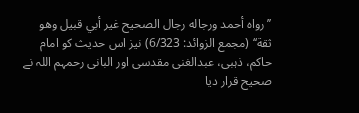’’رواه أحمد ورجاله رجال الصحيح غير أبي قبيل وهو ثقة‘‘ (مجمع الزوائد: 6/323) نیز اس حدیث کو امام حاکم، ذہبی، عبدالغنی مقدسی اور البانی رحمہم اللہ نے صحیح قرار دیا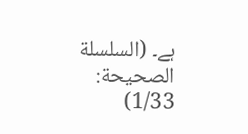ہے۔ (السلسلة الصحيحة: 1/33)